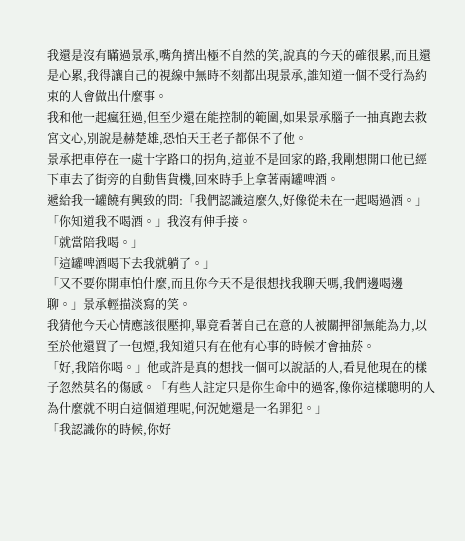我還是沒有瞞過景承,嘴角擠出極不自然的笑,說真的今天的確很累,而且還是心累,我得讓自己的視線中無時不刻都出現景承,誰知道一個不受行為約束的人會做出什麼事。
我和他一起瘋狂過,但至少還在能控制的範圍,如果景承腦子一抽真跑去救宮文心,別說是赫楚雄,恐怕天王老子都保不了他。
景承把車停在一處十字路口的拐角,這並不是回家的路,我剛想開口他已經下車去了街旁的自動售貨機,回來時手上拿著兩罐啤酒。
遞給我一罐饒有興致的問:「我們認識這麼久,好像從未在一起喝過酒。」
「你知道我不喝酒。」我沒有伸手接。
「就當陪我喝。」
「這罐啤酒喝下去我就躺了。」
「又不要你開車怕什麼,而且你今天不是很想找我聊天嗎,我們邊喝邊聊。」景承輕描淡寫的笑。
我猜他今天心情應該很壓抑,畢竟看著自己在意的人被關押卻無能為力,以至於他還買了一包煙,我知道只有在他有心事的時候才會抽菸。
「好,我陪你喝。」他或許是真的想找一個可以說話的人,看見他現在的樣子忽然莫名的傷感。「有些人註定只是你生命中的過客,像你這樣聰明的人為什麼就不明白這個道理呢,何況她還是一名罪犯。」
「我認識你的時候,你好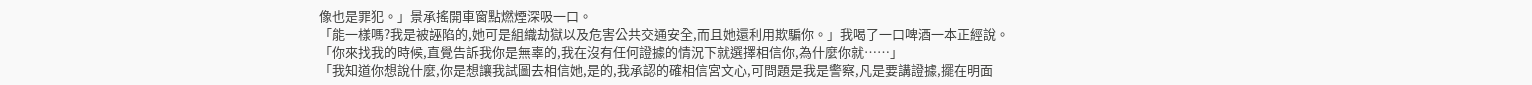像也是罪犯。」景承搖開車窗點燃煙深吸一口。
「能一樣嗎?我是被誣陷的,她可是組織劫獄以及危害公共交通安全,而且她還利用欺騙你。」我喝了一口啤酒一本正經說。
「你來找我的時候,直覺告訴我你是無辜的,我在沒有任何證據的情況下就選擇相信你,為什麼你就……」
「我知道你想說什麼,你是想讓我試圖去相信她,是的,我承認的確相信宮文心,可問題是我是警察,凡是要講證據,擺在明面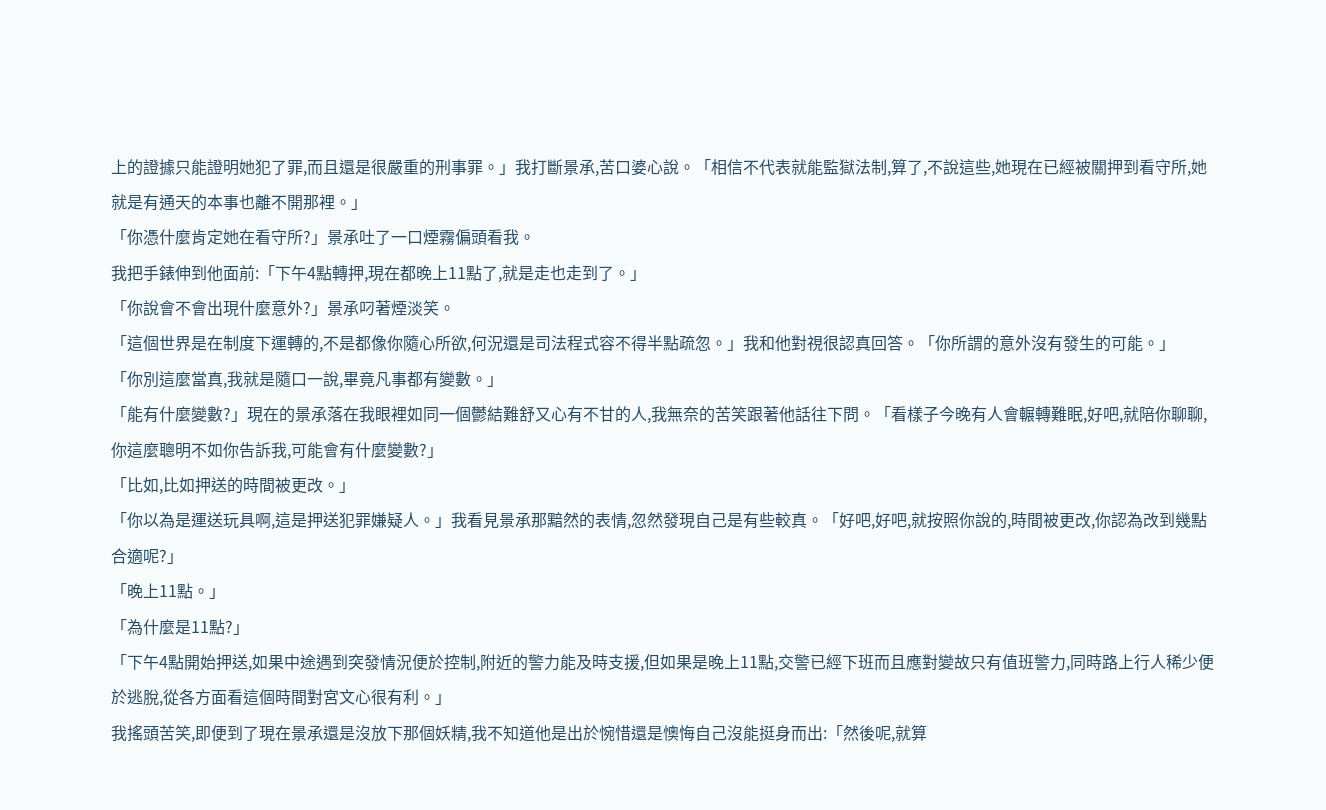上的證據只能證明她犯了罪,而且還是很嚴重的刑事罪。」我打斷景承,苦口婆心說。「相信不代表就能監獄法制,算了,不說這些,她現在已經被關押到看守所,她就是有通天的本事也離不開那裡。」
「你憑什麼肯定她在看守所?」景承吐了一口煙霧偏頭看我。
我把手錶伸到他面前:「下午4點轉押,現在都晚上11點了,就是走也走到了。」
「你說會不會出現什麼意外?」景承叼著煙淡笑。
「這個世界是在制度下運轉的,不是都像你隨心所欲,何況還是司法程式容不得半點疏忽。」我和他對視很認真回答。「你所謂的意外沒有發生的可能。」
「你別這麼當真,我就是隨口一說,畢竟凡事都有變數。」
「能有什麼變數?」現在的景承落在我眼裡如同一個鬱結難舒又心有不甘的人,我無奈的苦笑跟著他話往下問。「看樣子今晚有人會輾轉難眠,好吧,就陪你聊聊,你這麼聰明不如你告訴我,可能會有什麼變數?」
「比如,比如押送的時間被更改。」
「你以為是運送玩具啊,這是押送犯罪嫌疑人。」我看見景承那黯然的表情,忽然發現自己是有些較真。「好吧,好吧,就按照你說的,時間被更改,你認為改到幾點合適呢?」
「晚上11點。」
「為什麼是11點?」
「下午4點開始押送,如果中途遇到突發情況便於控制,附近的警力能及時支援,但如果是晚上11點,交警已經下班而且應對變故只有值班警力,同時路上行人稀少便於逃脫,從各方面看這個時間對宮文心很有利。」
我搖頭苦笑,即便到了現在景承還是沒放下那個妖精,我不知道他是出於惋惜還是懊悔自己沒能挺身而出:「然後呢,就算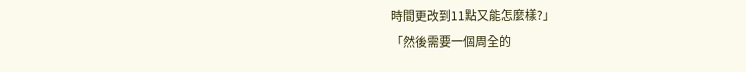時間更改到11點又能怎麼樣?」
「然後需要一個周全的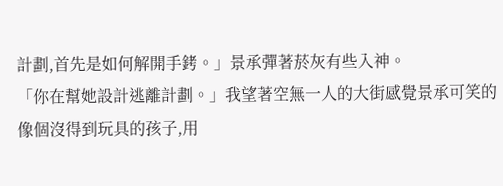計劃,首先是如何解開手銬。」景承彈著菸灰有些入神。
「你在幫她設計逃離計劃。」我望著空無一人的大街感覺景承可笑的像個沒得到玩具的孩子,用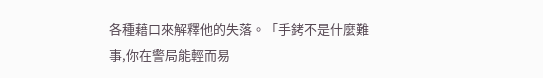各種藉口來解釋他的失落。「手銬不是什麼難事,你在警局能輕而易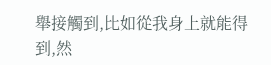舉接觸到,比如從我身上就能得到,然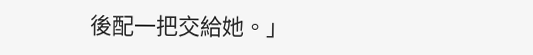後配一把交給她。」